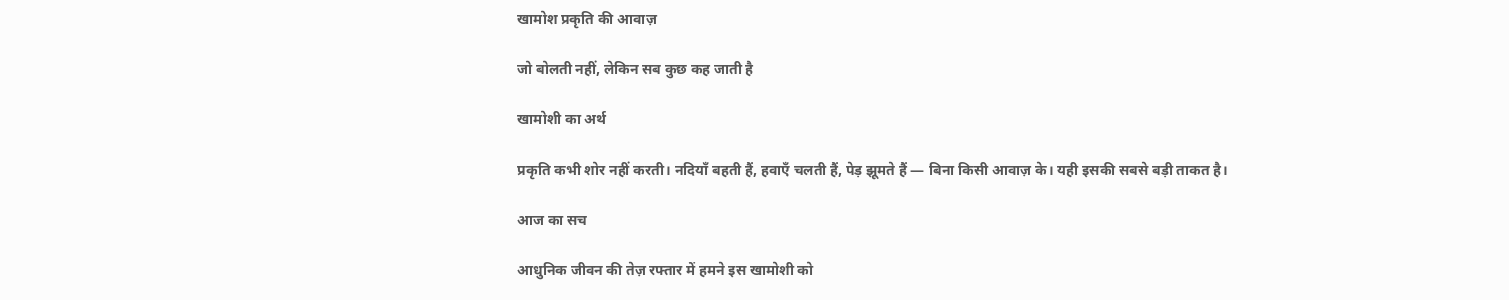खामोश प्रकृति की आवाज़

जो बोलती नहीं, लेकिन सब कुछ कह जाती है

खामोशी का अर्थ

प्रकृति कभी शोर नहीं करती। नदियाँ बहती हैं, हवाएँ चलती हैं, पेड़ झूमते हैं — बिना किसी आवाज़ के। यही इसकी सबसे बड़ी ताकत है।

आज का सच

आधुनिक जीवन की तेज़ रफ्तार में हमने इस खामोशी को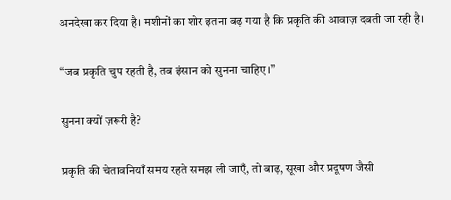अनदेखा कर दिया है। मशीनों का शोर इतना बढ़ गया है कि प्रकृति की आवाज़ दबती जा रही है।

“जब प्रकृति चुप रहती है, तब इंसान को सुनना चाहिए।”

सुनना क्यों ज़रूरी है?

प्रकृति की चेतावनियाँ समय रहते समझ ली जाएँ, तो बाढ़, सूखा और प्रदूषण जैसी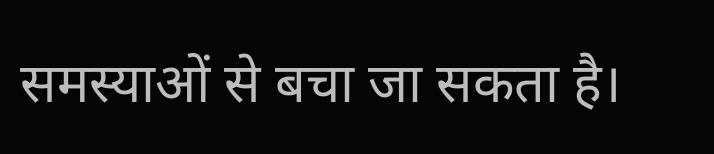समस्याओं से बचा जा सकता है।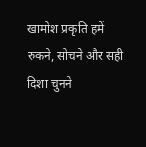खामोश प्रकृति हमें रुकने, सोचने और सही दिशा चुनने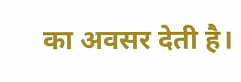का अवसर देती है।